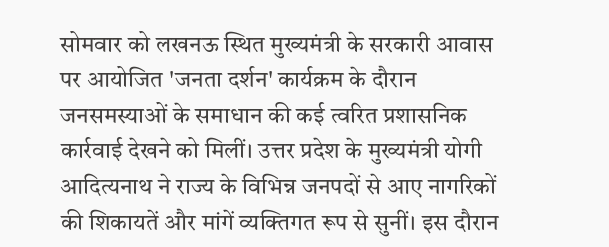सोमवार को लखनऊ स्थित मुख्यमंत्री के सरकारी आवास पर आयोजित 'जनता दर्शन' कार्यक्रम के दौरान जनसमस्याओं के समाधान की कई त्वरित प्रशासनिक कार्रवाई देखने को मिलीं। उत्तर प्रदेश के मुख्यमंत्री योगी आदित्यनाथ ने राज्य के विभिन्न जनपदों से आए नागरिकों की शिकायतें और मांगें व्यक्तिगत रूप से सुनीं। इस दौरान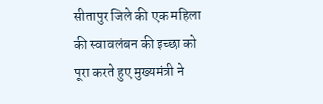सीतापुर जिले की एक महिला की स्वावलंबन की इच्छा को पूरा करते हुए मुख्यमंत्री ने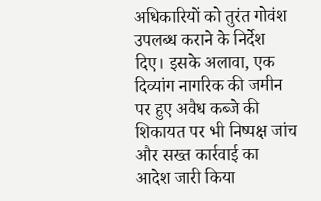अधिकारियों को तुरंत गोवंश उपलब्ध कराने के निर्देश दिए। इसके अलावा, एक दिव्यांग नागरिक की जमीन पर हुए अवैध कब्जे की शिकायत पर भी निष्पक्ष जांच और सख्त कार्रवाई का आदेश जारी किया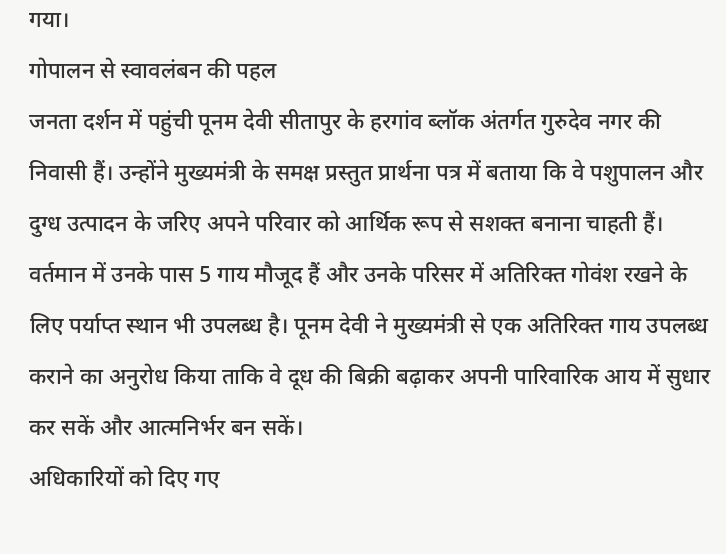गया।
गोपालन से स्वावलंबन की पहल
जनता दर्शन में पहुंची पूनम देवी सीतापुर के हरगांव ब्लॉक अंतर्गत गुरुदेव नगर की निवासी हैं। उन्होंने मुख्यमंत्री के समक्ष प्रस्तुत प्रार्थना पत्र में बताया कि वे पशुपालन और दुग्ध उत्पादन के जरिए अपने परिवार को आर्थिक रूप से सशक्त बनाना चाहती हैं। वर्तमान में उनके पास 5 गाय मौजूद हैं और उनके परिसर में अतिरिक्त गोवंश रखने के लिए पर्याप्त स्थान भी उपलब्ध है। पूनम देवी ने मुख्यमंत्री से एक अतिरिक्त गाय उपलब्ध कराने का अनुरोध किया ताकि वे दूध की बिक्री बढ़ाकर अपनी पारिवारिक आय में सुधार कर सकें और आत्मनिर्भर बन सकें।
अधिकारियों को दिए गए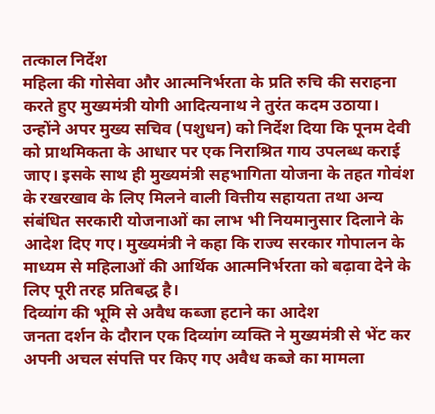तत्काल निर्देश
महिला की गोसेवा और आत्मनिर्भरता के प्रति रुचि की सराहना करते हुए मुख्यमंत्री योगी आदित्यनाथ ने तुरंत कदम उठाया। उन्होंने अपर मुख्य सचिव (पशुधन) को निर्देश दिया कि पूनम देवी को प्राथमिकता के आधार पर एक निराश्रित गाय उपलब्ध कराई जाए। इसके साथ ही मुख्यमंत्री सहभागिता योजना के तहत गोवंश के रखरखाव के लिए मिलने वाली वित्तीय सहायता तथा अन्य संबंधित सरकारी योजनाओं का लाभ भी नियमानुसार दिलाने के आदेश दिए गए। मुख्यमंत्री ने कहा कि राज्य सरकार गोपालन के माध्यम से महिलाओं की आर्थिक आत्मनिर्भरता को बढ़ावा देने के लिए पूरी तरह प्रतिबद्ध है।
दिव्यांग की भूमि से अवैध कब्जा हटाने का आदेश
जनता दर्शन के दौरान एक दिव्यांग व्यक्ति ने मुख्यमंत्री से भेंट कर अपनी अचल संपत्ति पर किए गए अवैध कब्जे का मामला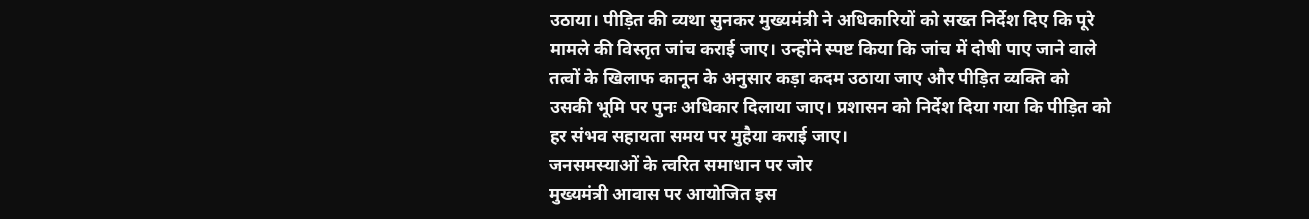उठाया। पीड़ित की व्यथा सुनकर मुख्यमंत्री ने अधिकारियों को सख्त निर्देश दिए कि पूरे मामले की विस्तृत जांच कराई जाए। उन्होंने स्पष्ट किया कि जांच में दोषी पाए जाने वाले तत्वों के खिलाफ कानून के अनुसार कड़ा कदम उठाया जाए और पीड़ित व्यक्ति को उसकी भूमि पर पुनः अधिकार दिलाया जाए। प्रशासन को निर्देश दिया गया कि पीड़ित को हर संभव सहायता समय पर मुहैया कराई जाए।
जनसमस्याओं के त्वरित समाधान पर जोर
मुख्यमंत्री आवास पर आयोजित इस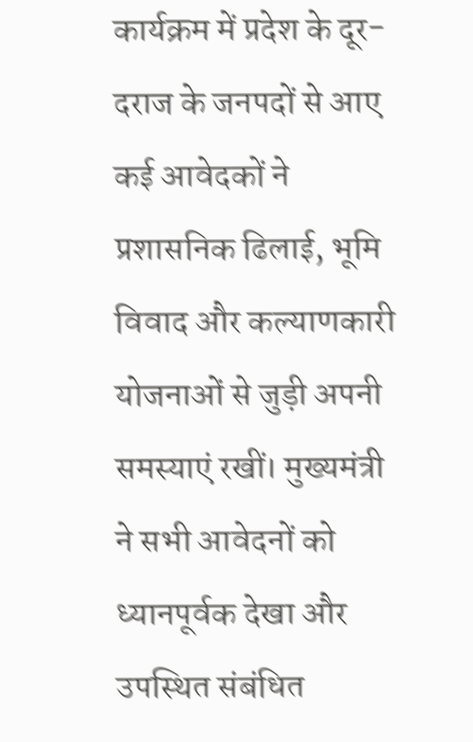कार्यक्रम में प्रदेश के दूर-दराज के जनपदों से आए कई आवेदकों ने प्रशासनिक ढिलाई, भूमि विवाद और कल्याणकारी योजनाओं से जुड़ी अपनी समस्याएं रखीं। मुख्यमंत्री ने सभी आवेदनों को ध्यानपूर्वक देखा और उपस्थित संबंधित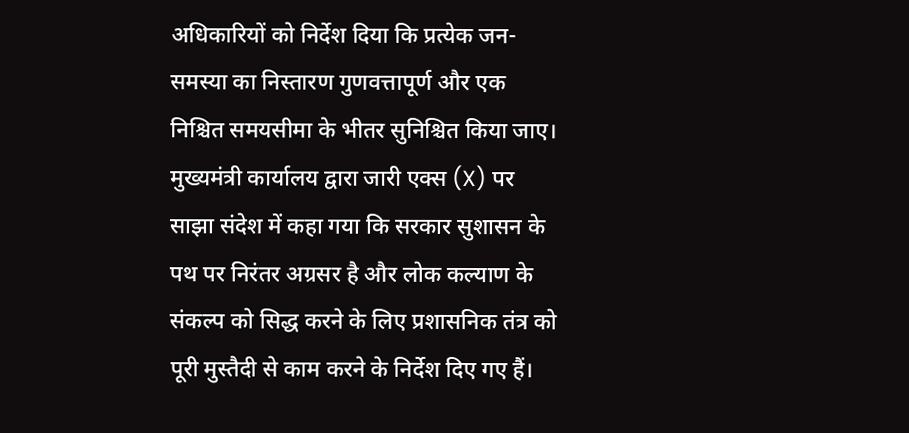अधिकारियों को निर्देश दिया कि प्रत्येक जन-समस्या का निस्तारण गुणवत्तापूर्ण और एक निश्चित समयसीमा के भीतर सुनिश्चित किया जाए। मुख्यमंत्री कार्यालय द्वारा जारी एक्स (X) पर साझा संदेश में कहा गया कि सरकार सुशासन के पथ पर निरंतर अग्रसर है और लोक कल्याण के संकल्प को सिद्ध करने के लिए प्रशासनिक तंत्र को पूरी मुस्तैदी से काम करने के निर्देश दिए गए हैं।